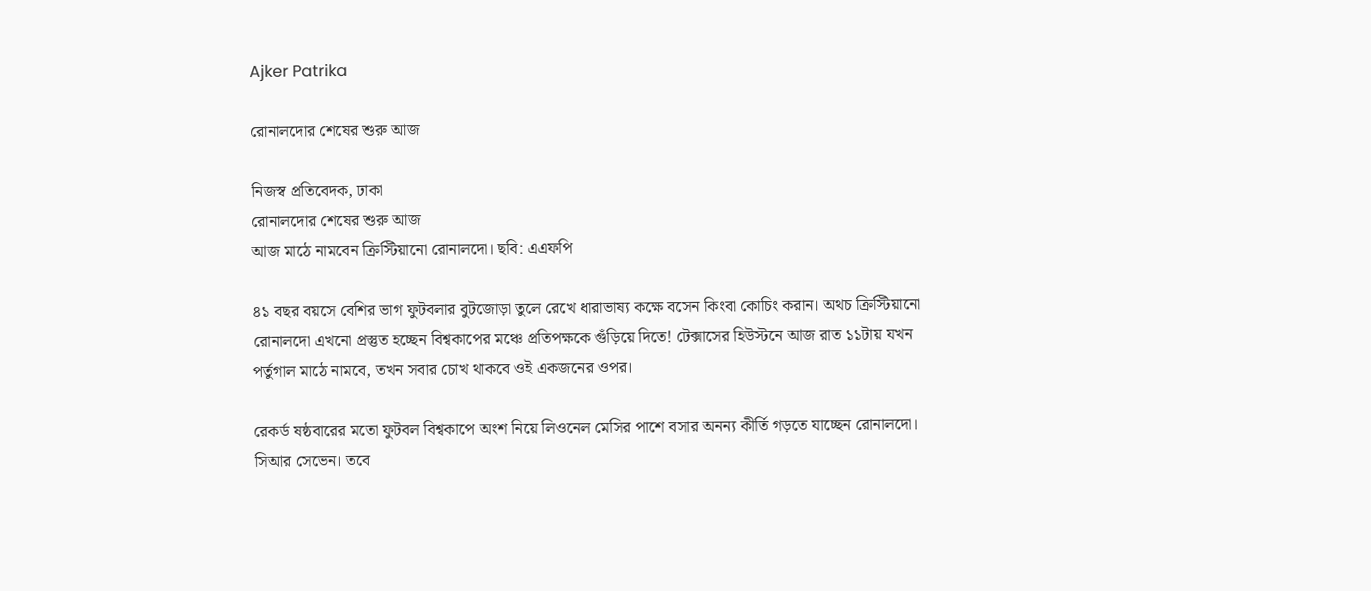Ajker Patrika

রোনালদোর শেষের শুরু আজ

নিজস্ব প্রতিবেদক, ঢাকা
রোনালদোর শেষের শুরু আজ
আজ মাঠে নামবেন ক্রিস্টিয়ানো রোনালদো। ছবি: এএফপি

৪১ বছর বয়সে বেশির ভাগ ফুটবলার বুটজোড়া তুলে রেখে ধারাভাষ্য কক্ষে বসেন কিংবা কোচিং করান। অথচ ক্রিস্টিয়ানো রোনালদো এখনো প্রস্তুত হচ্ছেন বিশ্বকাপের মঞ্চে প্রতিপক্ষকে গুঁড়িয়ে দিতে! টেক্সাসের হিউস্টনে আজ রাত ১১টায় যখন পর্তুগাল মাঠে নামবে, তখন সবার চোখ থাকবে ওই একজনের ওপর।

রেকর্ড ষষ্ঠবারের মতো ফুটবল বিশ্বকাপে অংশ নিয়ে লিওনেল মেসির পাশে বসার অনন্য কীর্তি গড়তে যাচ্ছেন রোনালদো। সিআর সেভেন। তবে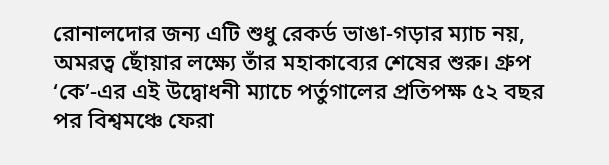রোনালদোর জন্য এটি শুধু রেকর্ড ভাঙা-গড়ার ম্যাচ নয়, অমরত্ব ছোঁয়ার লক্ষ্যে তাঁর মহাকাব্যের শেষের শুরু। গ্রুপ ‘কে’-এর এই উদ্বোধনী ম্যাচে পর্তুগালের প্রতিপক্ষ ৫২ বছর পর বিশ্বমঞ্চে ফেরা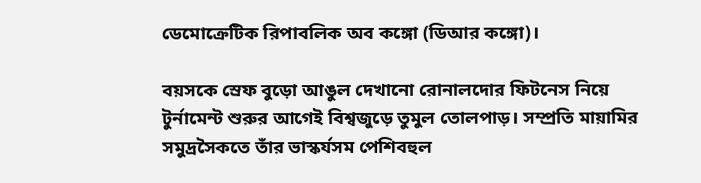ডেমোক্রেটিক রিপাবলিক অব কঙ্গো (ডিআর কঙ্গো)।

বয়সকে স্রেফ বুড়ো আঙুল দেখানো রোনালদোর ফিটনেস নিয়ে টুর্নামেন্ট শুরুর আগেই বিশ্বজুড়ে তুমুল তোলপাড়। সম্প্রতি মায়ামির সমুদ্রসৈকতে তাঁর ভাস্কর্যসম পেশিবহুল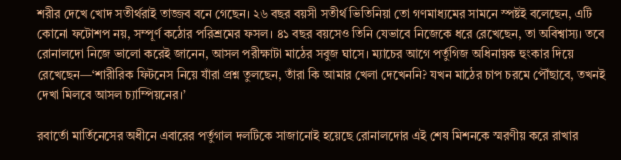শরীর দেখে খোদ সতীর্থরাই তাজ্জব বনে গেছেন। ২৬ বছর বয়সী সতীর্থ ভিতিনিয়া তো গণমাধ্যমের সামনে স্পষ্টই বলেছেন, এটি কোনো ফটোশপ নয়, সম্পূর্ণ কঠোর পরিশ্রমের ফসল। ৪১ বছর বয়সেও তিনি যেভাবে নিজেকে ধরে রেখেছেন, তা অবিশ্বাস্য। তবে রোনালদো নিজে ভালো করেই জানেন, আসল পরীক্ষাটা মাঠের সবুজ ঘাসে। ম্যাচের আগে পর্তুগিজ অধিনায়ক হুংকার দিয়ে রেখেছেন—‘শারীরিক ফিটনেস নিয়ে যাঁরা প্রশ্ন তুলছেন, তাঁরা কি আমার খেলা দেখেননি? যখন মাঠের চাপ চরমে পৌঁছাবে, তখনই দেখা মিলবে আসল চ্যাম্পিয়নের।’

রবার্তো মার্তিনেসের অধীনে এবারের পর্তুগাল দলটিকে সাজানোই হয়েছে রোনালদোর এই শেষ মিশনকে স্মরণীয় করে রাখার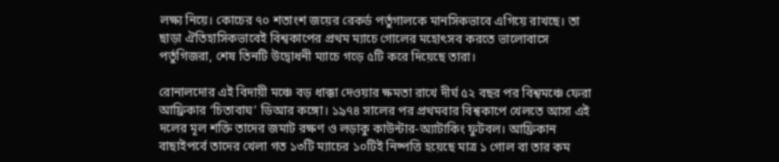লক্ষ্য নিয়ে। কোচের ৭০ শতাংশ জয়ের রেকর্ড পর্তুগালকে মানসিকভাবে এগিয়ে রাখছে। তা ছাড়া ঐতিহাসিকভাবেই বিশ্বকাপের প্রথম ম্যাচে গোলের মহোৎসব করতে ভালোবাসে পর্তুগিজরা, শেষ তিনটি উদ্বোধনী ম্যাচে গড়ে ৫টি করে দিয়েছে তারা।

রোনালদোর এই বিদায়ী মঞ্চে বড় ধাক্কা দেওয়ার ক্ষমতা রাখে দীর্ঘ ৫২ বছর পর বিশ্বমঞ্চে ফেরা আফ্রিকার ‘চিতাবাঘ’ ডিআর কঙ্গো। ১৯৭৪ সালের পর প্রথমবার বিশ্বকাপে খেলতে আসা এই দলের মূল শক্তি তাদের জমাট রক্ষণ ও লড়াকু কাউন্টার-অ্যাটাকিং ফুটবল। আফ্রিকান বাছাইপর্বে তাদের খেলা গত ১৩টি ম্যাচের ১০টিই নিষ্পত্তি হয়েছে মাত্র ১ গোল বা তার কম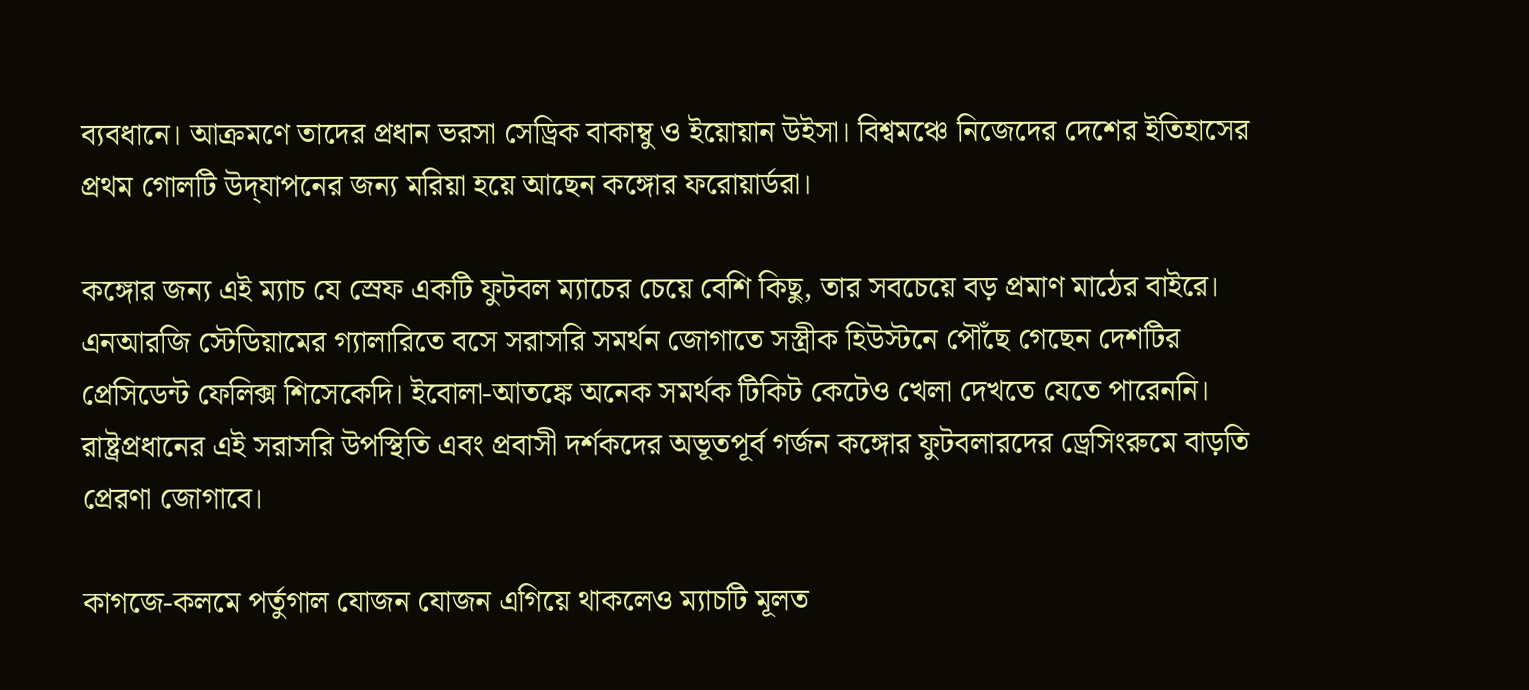ব্যবধানে। আক্রমণে তাদের প্রধান ভরসা সেড্রিক বাকাম্বু ও ইয়োয়ান উইসা। বিশ্বমঞ্চে নিজেদের দেশের ইতিহাসের প্রথম গোলটি উদ্‌যাপনের জন্য মরিয়া হয়ে আছেন কঙ্গোর ফরোয়ার্ডরা।

কঙ্গোর জন্য এই ম্যাচ যে স্রেফ একটি ফুটবল ম্যাচের চেয়ে বেশি কিছু, তার সবচেয়ে বড় প্রমাণ মাঠের বাইরে। এনআরজি স্টেডিয়ামের গ্যালারিতে বসে সরাসরি সমর্থন জোগাতে সস্ত্রীক হিউস্টনে পৌঁছে গেছেন দেশটির প্রেসিডেন্ট ফেলিক্স শিসেকেদি। ইবোলা-আতঙ্কে অনেক সমর্থক টিকিট কেটেও খেলা দেখতে যেতে পারেননি। রাষ্ট্রপ্রধানের এই সরাসরি উপস্থিতি এবং প্রবাসী দর্শকদের অভূতপূর্ব গর্জন কঙ্গোর ফুটবলারদের ড্রেসিংরুমে বাড়তি প্রেরণা জোগাবে।

কাগজে-কলমে পর্তুগাল যোজন যোজন এগিয়ে থাকলেও ম্যাচটি মূলত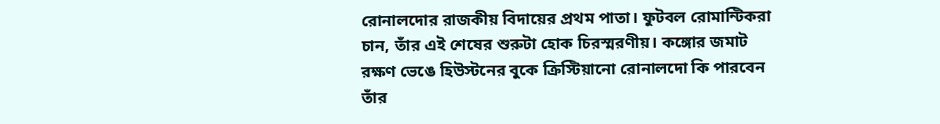রোনালদোর রাজকীয় বিদায়ের প্রথম পাতা। ফুটবল রোমান্টিকরা চান, তাঁর এই শেষের শুরুটা হোক চিরস্মরণীয়। কঙ্গোর জমাট রক্ষণ ভেঙে হিউস্টনের বুকে ক্রিস্টিয়ানো রোনালদো কি পারবেন তাঁর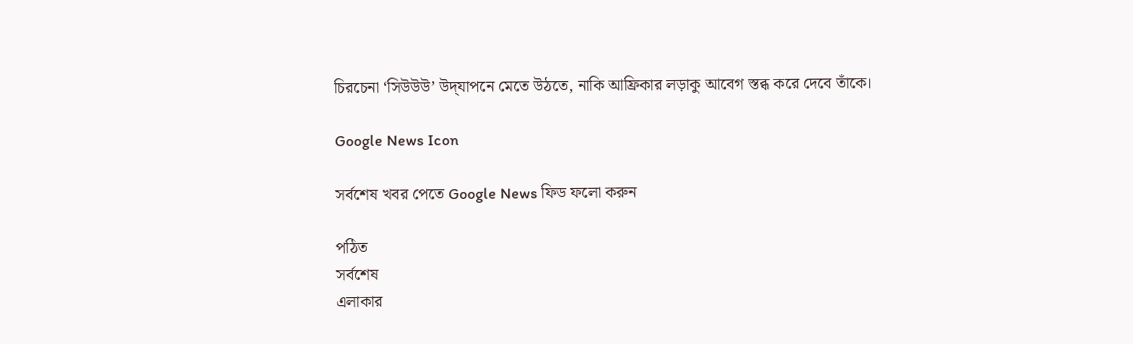চিরচেনা ‘সিউউউ’ উদ্‌যাপনে মেতে উঠতে, নাকি আফ্রিকার লড়াকু আবেগ স্তব্ধ করে দেবে তাঁকে।

Google News Icon

সর্বশেষ খবর পেতে Google News ফিড ফলো করুন

পঠিত
সর্বশেষ
এলাকার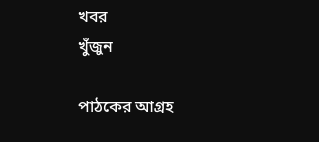খবর
খুঁজুন

পাঠকের আগ্রহ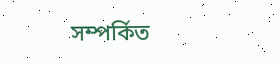সম্পর্কিত